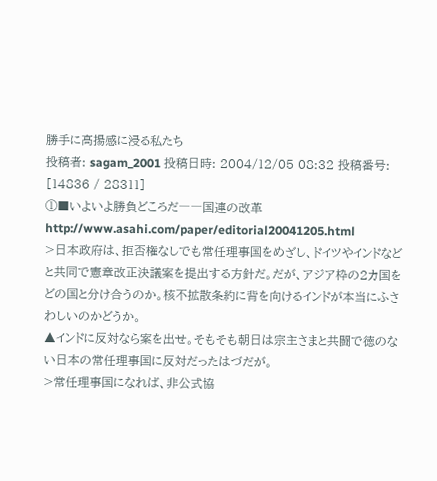勝手に高揚感に浸る私たち
投稿者: sagam_2001 投稿日時: 2004/12/05 08:32 投稿番号: [14836 / 28311]
①■いよいよ勝負どころだ――国連の改革
http://www.asahi.com/paper/editorial20041205.html
>日本政府は、拒否権なしでも常任理事国をめざし、ドイツやインドなどと共同で憲章改正決議案を提出する方針だ。だが、アジア枠の2カ国をどの国と分け合うのか。核不拡散条約に背を向けるインドが本当にふさわしいのかどうか。
▲インドに反対なら案を出せ。そもそも朝日は宗主さまと共闘で徳のない日本の常任理事国に反対だったはづだが。
>常任理事国になれば、非公式協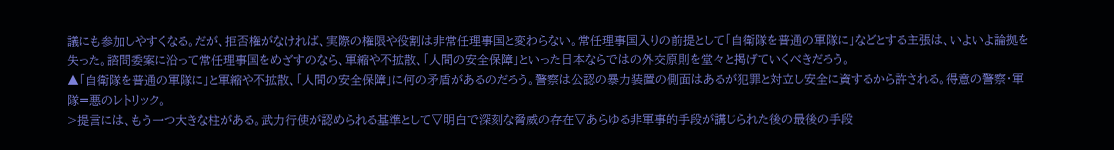議にも参加しやすくなる。だが、拒否権がなければ、実際の権限や役割は非常任理事国と変わらない。常任理事国入りの前提として「自衛隊を普通の軍隊に」などとする主張は、いよいよ論拠を失った。諮問委案に沿って常任理事国をめざすのなら、軍縮や不拡散、「人間の安全保障」といった日本ならではの外交原則を堂々と掲げていくべきだろう。
▲「自衛隊を普通の軍隊に」と軍縮や不拡散、「人間の安全保障」に何の矛盾があるのだろう。警察は公認の暴力装置の側面はあるが犯罪と対立し安全に資するから許される。得意の警察・軍隊=悪のレトリック。
>提言には、もう一つ大きな柱がある。武力行使が認められる基準として▽明白で深刻な脅威の存在▽あらゆる非軍事的手段が講じられた後の最後の手段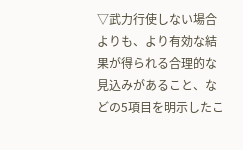▽武力行使しない場合よりも、より有効な結果が得られる合理的な見込みがあること、などの5項目を明示したこ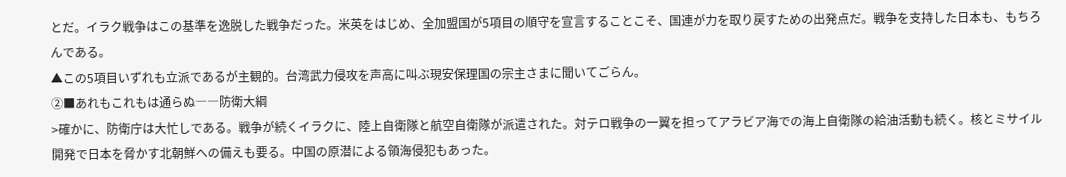とだ。イラク戦争はこの基準を逸脱した戦争だった。米英をはじめ、全加盟国が5項目の順守を宣言することこそ、国連が力を取り戻すための出発点だ。戦争を支持した日本も、もちろんである。
▲この5項目いずれも立派であるが主観的。台湾武力侵攻を声高に叫ぶ現安保理国の宗主さまに聞いてごらん。
②■あれもこれもは通らぬ――防衛大綱
>確かに、防衛庁は大忙しである。戦争が続くイラクに、陸上自衛隊と航空自衛隊が派遣された。対テロ戦争の一翼を担ってアラビア海での海上自衛隊の給油活動も続く。核とミサイル開発で日本を脅かす北朝鮮への備えも要る。中国の原潜による領海侵犯もあった。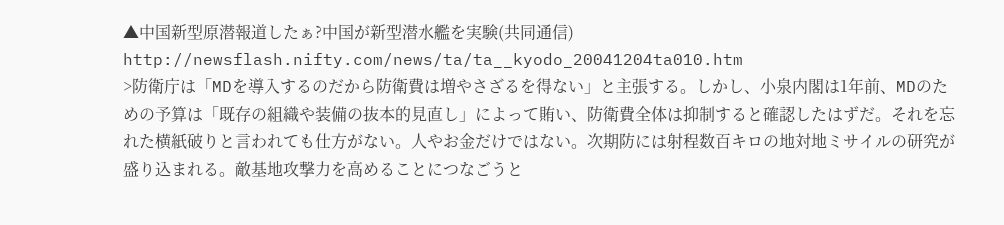▲中国新型原潜報道したぁ?中国が新型潜水艦を実験(共同通信)
http://newsflash.nifty.com/news/ta/ta__kyodo_20041204ta010.htm
>防衛庁は「MDを導入するのだから防衛費は増やさざるを得ない」と主張する。しかし、小泉内閣は1年前、MDのための予算は「既存の組織や装備の抜本的見直し」によって賄い、防衛費全体は抑制すると確認したはずだ。それを忘れた横紙破りと言われても仕方がない。人やお金だけではない。次期防には射程数百キロの地対地ミサイルの研究が盛り込まれる。敵基地攻撃力を高めることにつなごうと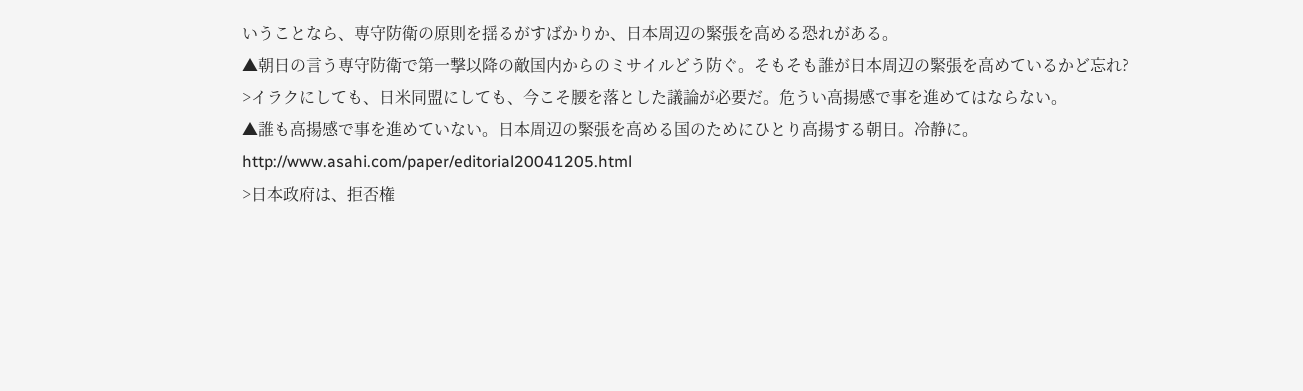いうことなら、専守防衛の原則を揺るがすばかりか、日本周辺の緊張を高める恐れがある。
▲朝日の言う専守防衛で第一撃以降の敵国内からのミサイルどう防ぐ。そもそも誰が日本周辺の緊張を高めているかど忘れ?
>イラクにしても、日米同盟にしても、今こそ腰を落とした議論が必要だ。危うい高揚感で事を進めてはならない。
▲誰も高揚感で事を進めていない。日本周辺の緊張を高める国のためにひとり高揚する朝日。冷静に。
http://www.asahi.com/paper/editorial20041205.html
>日本政府は、拒否権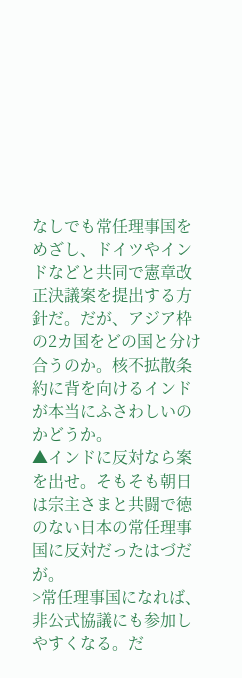なしでも常任理事国をめざし、ドイツやインドなどと共同で憲章改正決議案を提出する方針だ。だが、アジア枠の2カ国をどの国と分け合うのか。核不拡散条約に背を向けるインドが本当にふさわしいのかどうか。
▲インドに反対なら案を出せ。そもそも朝日は宗主さまと共闘で徳のない日本の常任理事国に反対だったはづだが。
>常任理事国になれば、非公式協議にも参加しやすくなる。だ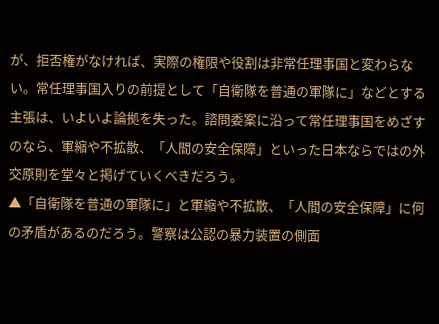が、拒否権がなければ、実際の権限や役割は非常任理事国と変わらない。常任理事国入りの前提として「自衛隊を普通の軍隊に」などとする主張は、いよいよ論拠を失った。諮問委案に沿って常任理事国をめざすのなら、軍縮や不拡散、「人間の安全保障」といった日本ならではの外交原則を堂々と掲げていくべきだろう。
▲「自衛隊を普通の軍隊に」と軍縮や不拡散、「人間の安全保障」に何の矛盾があるのだろう。警察は公認の暴力装置の側面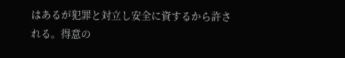はあるが犯罪と対立し安全に資するから許される。得意の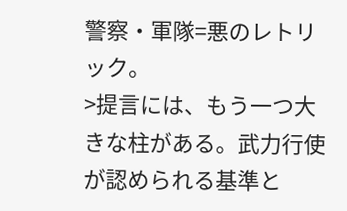警察・軍隊=悪のレトリック。
>提言には、もう一つ大きな柱がある。武力行使が認められる基準と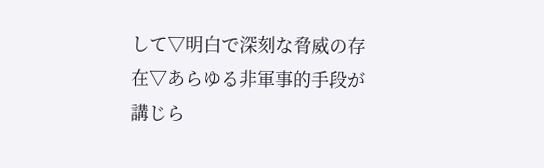して▽明白で深刻な脅威の存在▽あらゆる非軍事的手段が講じら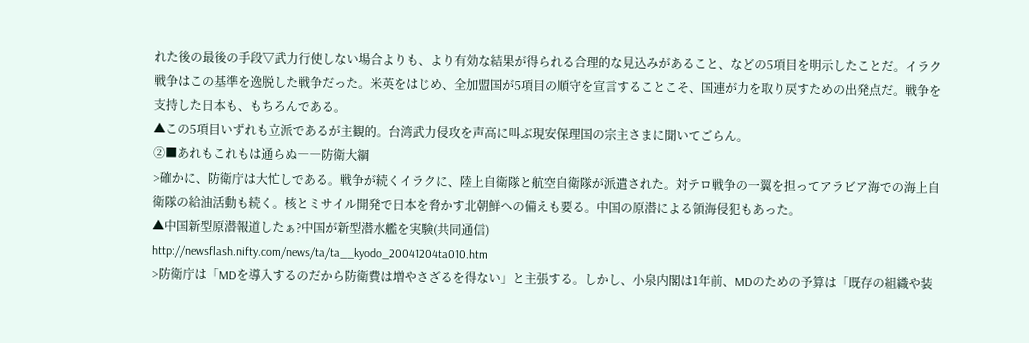れた後の最後の手段▽武力行使しない場合よりも、より有効な結果が得られる合理的な見込みがあること、などの5項目を明示したことだ。イラク戦争はこの基準を逸脱した戦争だった。米英をはじめ、全加盟国が5項目の順守を宣言することこそ、国連が力を取り戻すための出発点だ。戦争を支持した日本も、もちろんである。
▲この5項目いずれも立派であるが主観的。台湾武力侵攻を声高に叫ぶ現安保理国の宗主さまに聞いてごらん。
②■あれもこれもは通らぬ――防衛大綱
>確かに、防衛庁は大忙しである。戦争が続くイラクに、陸上自衛隊と航空自衛隊が派遣された。対テロ戦争の一翼を担ってアラビア海での海上自衛隊の給油活動も続く。核とミサイル開発で日本を脅かす北朝鮮への備えも要る。中国の原潜による領海侵犯もあった。
▲中国新型原潜報道したぁ?中国が新型潜水艦を実験(共同通信)
http://newsflash.nifty.com/news/ta/ta__kyodo_20041204ta010.htm
>防衛庁は「MDを導入するのだから防衛費は増やさざるを得ない」と主張する。しかし、小泉内閣は1年前、MDのための予算は「既存の組織や装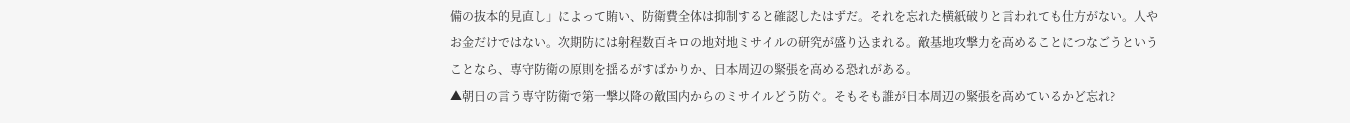備の抜本的見直し」によって賄い、防衛費全体は抑制すると確認したはずだ。それを忘れた横紙破りと言われても仕方がない。人やお金だけではない。次期防には射程数百キロの地対地ミサイルの研究が盛り込まれる。敵基地攻撃力を高めることにつなごうということなら、専守防衛の原則を揺るがすばかりか、日本周辺の緊張を高める恐れがある。
▲朝日の言う専守防衛で第一撃以降の敵国内からのミサイルどう防ぐ。そもそも誰が日本周辺の緊張を高めているかど忘れ?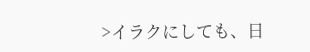>イラクにしても、日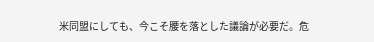米同盟にしても、今こそ腰を落とした議論が必要だ。危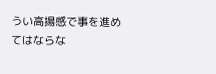うい高揚感で事を進めてはならな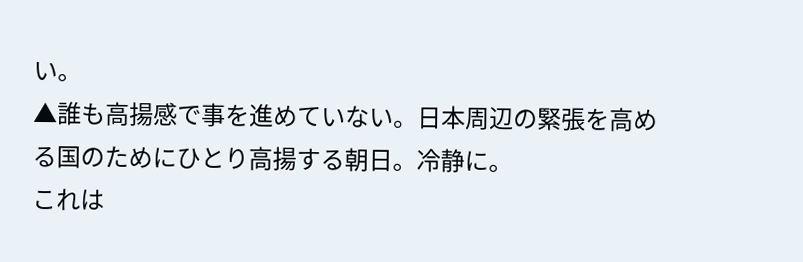い。
▲誰も高揚感で事を進めていない。日本周辺の緊張を高める国のためにひとり高揚する朝日。冷静に。
これは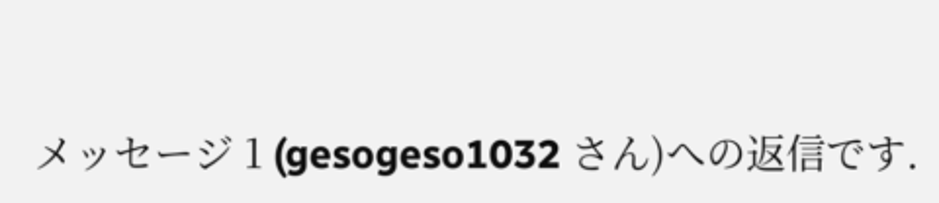メッセージ 1 (gesogeso1032 さん)への返信です.